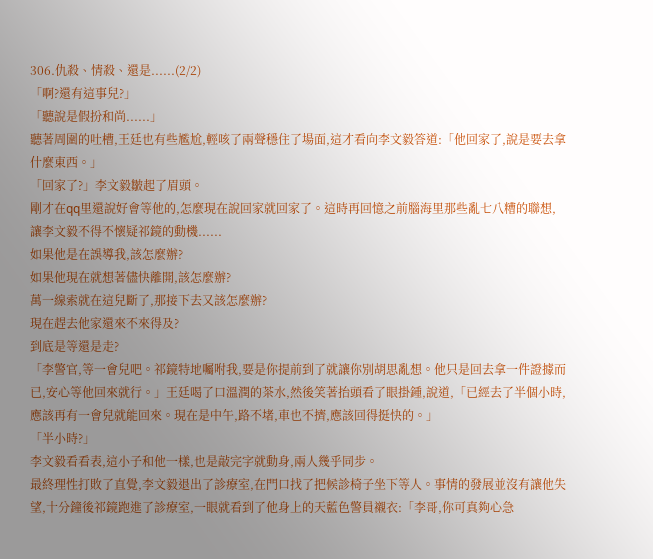306.仇殺、情殺、還是......(2/2)
「啊?還有這事兒?」
「聽說是假扮和尚......」
聽著周圍的吐槽,王廷也有些尷尬,輕咳了兩聲穩住了場面,這才看向李文毅答道:「他回家了,說是要去拿什麼東西。」
「回家了?」李文毅皺起了眉頭。
剛才在qq里還說好會等他的,怎麼現在說回家就回家了。這時再回憶之前腦海里那些亂七八糟的聯想,讓李文毅不得不懷疑祁鏡的動機......
如果他是在誤導我,該怎麼辦?
如果他現在就想著儘快離開,該怎麼辦?
萬一線索就在這兒斷了,那接下去又該怎麼辦?
現在趕去他家還來不來得及?
到底是等還是走?
「李警官,等一會兒吧。祁鏡特地囑咐我,要是你提前到了就讓你別胡思亂想。他只是回去拿一件證據而已,安心等他回來就行。」王廷喝了口溫潤的茶水,然後笑著抬頭看了眼掛鍾,說道,「已經去了半個小時,應該再有一會兒就能回來。現在是中午,路不堵,車也不擠,應該回得挺快的。」
「半小時?」
李文毅看看表,這小子和他一樣,也是敲完字就動身,兩人幾乎同步。
最終理性打敗了直覺,李文毅退出了診療室,在門口找了把候診椅子坐下等人。事情的發展並沒有讓他失望,十分鐘後祁鏡跑進了診療室,一眼就看到了他身上的天藍色警員襯衣:「李哥,你可真夠心急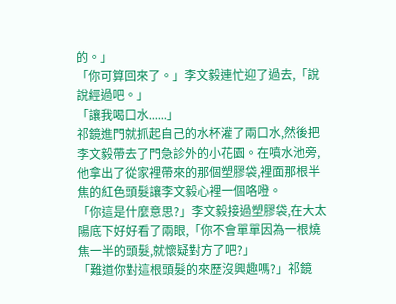的。」
「你可算回來了。」李文毅連忙迎了過去,「說說經過吧。」
「讓我喝口水......」
祁鏡進門就抓起自己的水杯灌了兩口水,然後把李文毅帶去了門急診外的小花園。在噴水池旁,他拿出了從家裡帶來的那個塑膠袋,裡面那根半焦的紅色頭髮讓李文毅心裡一個咯噔。
「你這是什麼意思?」李文毅接過塑膠袋,在大太陽底下好好看了兩眼,「你不會單單因為一根燒焦一半的頭髮,就懷疑對方了吧?」
「難道你對這根頭髮的來歷沒興趣嗎?」祁鏡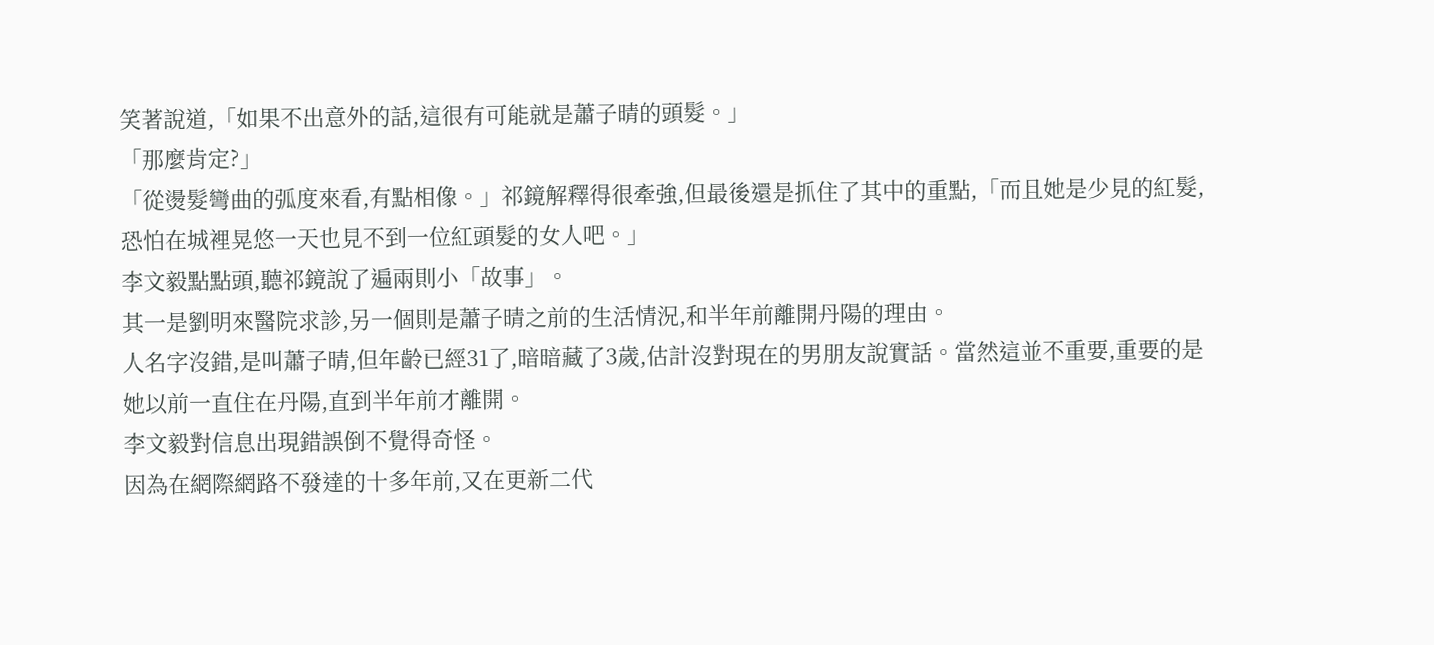笑著說道,「如果不出意外的話,這很有可能就是蕭子晴的頭髮。」
「那麼肯定?」
「從燙髮彎曲的弧度來看,有點相像。」祁鏡解釋得很牽強,但最後還是抓住了其中的重點,「而且她是少見的紅髮,恐怕在城裡晃悠一天也見不到一位紅頭髮的女人吧。」
李文毅點點頭,聽祁鏡說了遍兩則小「故事」。
其一是劉明來醫院求診,另一個則是蕭子晴之前的生活情況,和半年前離開丹陽的理由。
人名字沒錯,是叫蕭子晴,但年齡已經31了,暗暗藏了3歲,估計沒對現在的男朋友說實話。當然這並不重要,重要的是她以前一直住在丹陽,直到半年前才離開。
李文毅對信息出現錯誤倒不覺得奇怪。
因為在網際網路不發達的十多年前,又在更新二代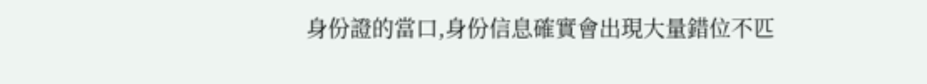身份證的當口,身份信息確實會出現大量錯位不匹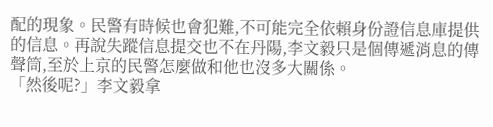配的現象。民警有時候也會犯難,不可能完全依賴身份證信息庫提供的信息。再說失蹤信息提交也不在丹陽,李文毅只是個傳遞消息的傳聲筒,至於上京的民警怎麼做和他也沒多大關係。
「然後呢?」李文毅拿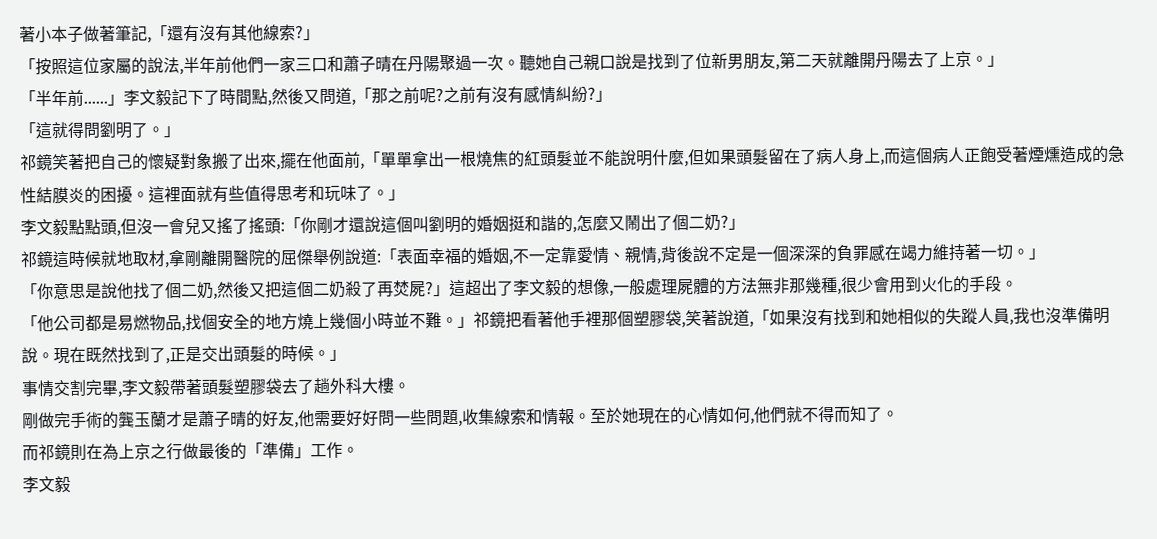著小本子做著筆記,「還有沒有其他線索?」
「按照這位家屬的說法,半年前他們一家三口和蕭子晴在丹陽聚過一次。聽她自己親口說是找到了位新男朋友,第二天就離開丹陽去了上京。」
「半年前......」李文毅記下了時間點,然後又問道,「那之前呢?之前有沒有感情糾紛?」
「這就得問劉明了。」
祁鏡笑著把自己的懷疑對象搬了出來,擺在他面前,「單單拿出一根燒焦的紅頭髮並不能說明什麼,但如果頭髮留在了病人身上,而這個病人正飽受著煙燻造成的急性結膜炎的困擾。這裡面就有些值得思考和玩味了。」
李文毅點點頭,但沒一會兒又搖了搖頭:「你剛才還說這個叫劉明的婚姻挺和諧的,怎麼又鬧出了個二奶?」
祁鏡這時候就地取材,拿剛離開醫院的屈傑舉例說道:「表面幸福的婚姻,不一定靠愛情、親情,背後說不定是一個深深的負罪感在竭力維持著一切。」
「你意思是說他找了個二奶,然後又把這個二奶殺了再焚屍?」這超出了李文毅的想像,一般處理屍體的方法無非那幾種,很少會用到火化的手段。
「他公司都是易燃物品,找個安全的地方燒上幾個小時並不難。」祁鏡把看著他手裡那個塑膠袋,笑著說道,「如果沒有找到和她相似的失蹤人員,我也沒準備明說。現在既然找到了,正是交出頭髮的時候。」
事情交割完畢,李文毅帶著頭髮塑膠袋去了趟外科大樓。
剛做完手術的龔玉蘭才是蕭子晴的好友,他需要好好問一些問題,收集線索和情報。至於她現在的心情如何,他們就不得而知了。
而祁鏡則在為上京之行做最後的「準備」工作。
李文毅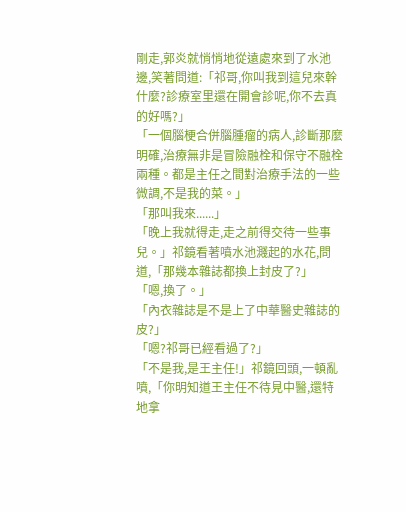剛走,郭炎就悄悄地從遠處來到了水池邊,笑著問道:「祁哥,你叫我到這兒來幹什麼?診療室里還在開會診呢,你不去真的好嗎?」
「一個腦梗合併腦腫瘤的病人,診斷那麼明確,治療無非是冒險融栓和保守不融栓兩種。都是主任之間對治療手法的一些微調,不是我的菜。」
「那叫我來......」
「晚上我就得走,走之前得交待一些事兒。」祁鏡看著噴水池濺起的水花,問道,「那幾本雜誌都換上封皮了?」
「嗯,換了。」
「內衣雜誌是不是上了中華醫史雜誌的皮?」
「嗯?祁哥已經看過了?」
「不是我,是王主任!」祁鏡回頭,一頓亂噴,「你明知道王主任不待見中醫,還特地拿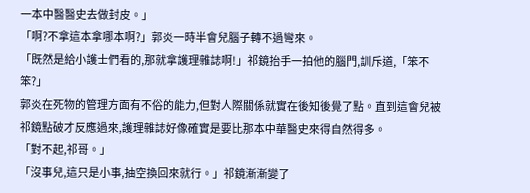一本中醫醫史去做封皮。」
「啊?不拿這本拿哪本啊?」郭炎一時半會兒腦子轉不過彎來。
「既然是給小護士們看的,那就拿護理雜誌啊!」祁鏡抬手一拍他的腦門,訓斥道,「笨不笨?」
郭炎在死物的管理方面有不俗的能力,但對人際關係就實在後知後覺了點。直到這會兒被祁鏡點破才反應過來,護理雜誌好像確實是要比那本中華醫史來得自然得多。
「對不起,祁哥。」
「沒事兒,這只是小事,抽空換回來就行。」祁鏡漸漸變了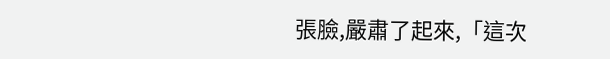張臉,嚴肅了起來,「這次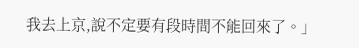我去上京,說不定要有段時間不能回來了。」